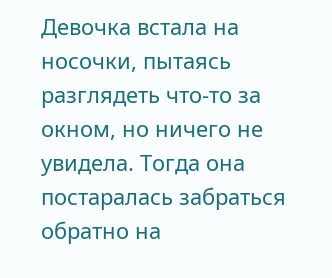Девочка встала на носочки, пытаясь разглядеть что-то за окном, но ничего не увидела. Тогда она постаралась забраться обратно на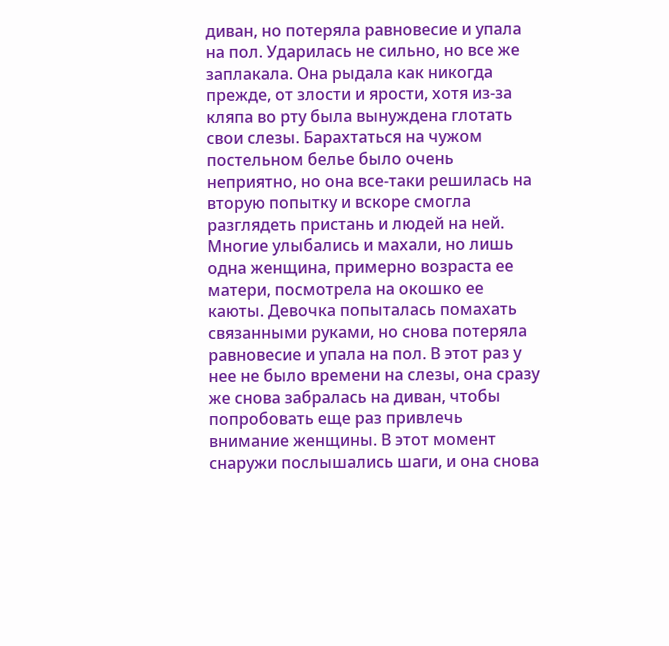диван, но потеряла равновесие и упала на пол. Ударилась не сильно, но все же заплакала. Она рыдала как никогда прежде, от злости и ярости, хотя из-за кляпа во рту была вынуждена глотать свои слезы. Барахтаться на чужом постельном белье было очень неприятно, но она все-таки решилась на вторую попытку и вскоре смогла разглядеть пристань и людей на ней. Многие улыбались и махали, но лишь одна женщина, примерно возраста ее матери, посмотрела на окошко ее каюты. Девочка попыталась помахать связанными руками, но снова потеряла равновесие и упала на пол. В этот раз у нее не было времени на слезы, она сразу же снова забралась на диван, чтобы попробовать еще раз привлечь внимание женщины. В этот момент снаружи послышались шаги, и она снова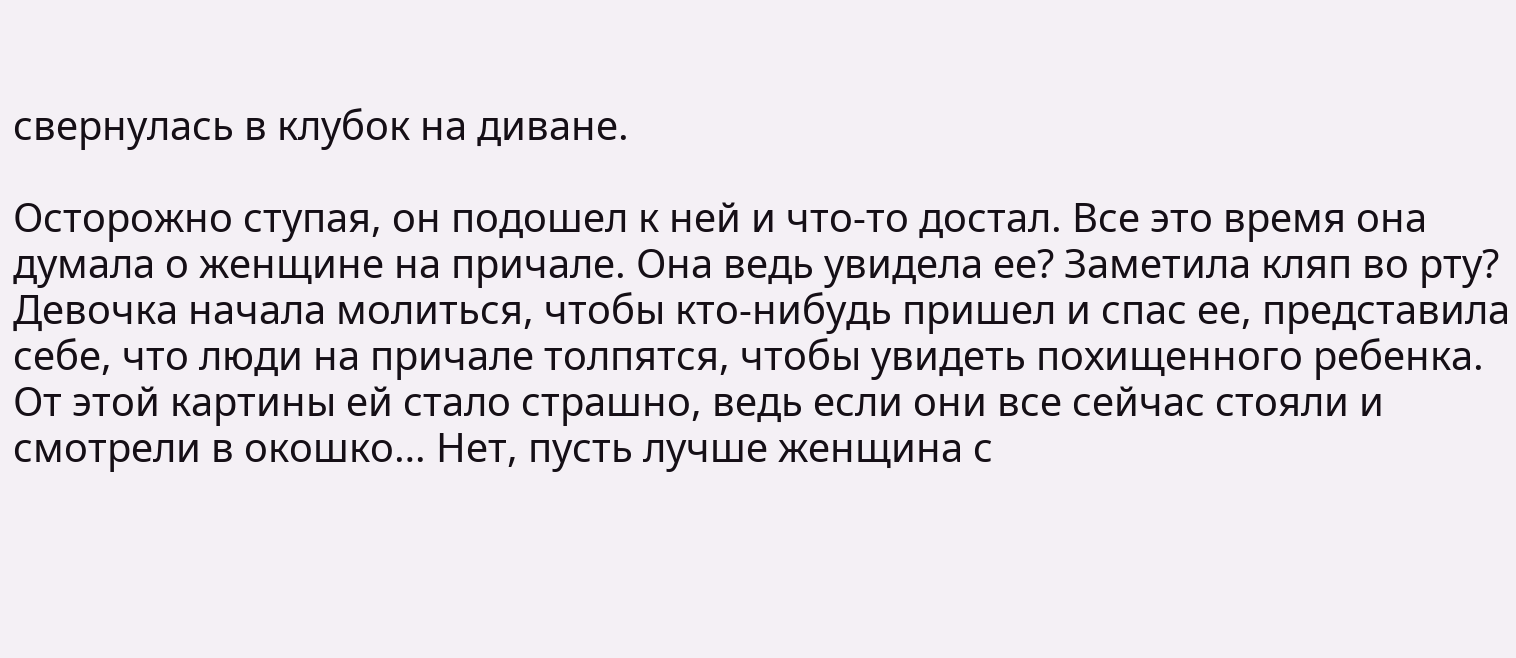свернулась в клубок на диване.

Осторожно ступая, он подошел к ней и что-то достал. Все это время она думала о женщине на причале. Она ведь увидела ее? Заметила кляп во рту? Девочка начала молиться, чтобы кто-нибудь пришел и спас ее, представила себе, что люди на причале толпятся, чтобы увидеть похищенного ребенка. От этой картины ей стало страшно, ведь если они все сейчас стояли и смотрели в окошко… Нет, пусть лучше женщина с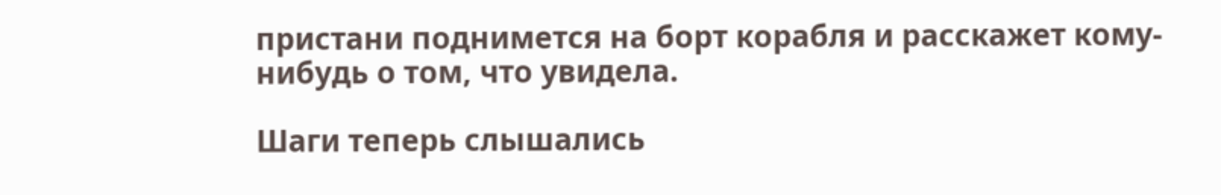пристани поднимется на борт корабля и расскажет кому-нибудь о том, что увидела.

Шаги теперь слышались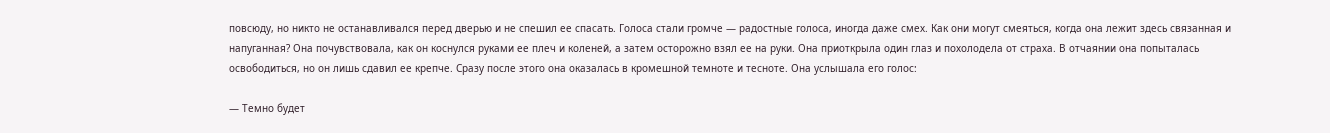повсюду, но никто не останавливался перед дверью и не спешил ее спасать. Голоса стали громче — радостные голоса, иногда даже смех. Как они могут смеяться, когда она лежит здесь связанная и напуганная? Она почувствовала, как он коснулся руками ее плеч и коленей, а затем осторожно взял ее на руки. Она приоткрыла один глаз и похолодела от страха. В отчаянии она попыталась освободиться, но он лишь сдавил ее крепче. Сразу после этого она оказалась в кромешной темноте и тесноте. Она услышала его голос:

— Темно будет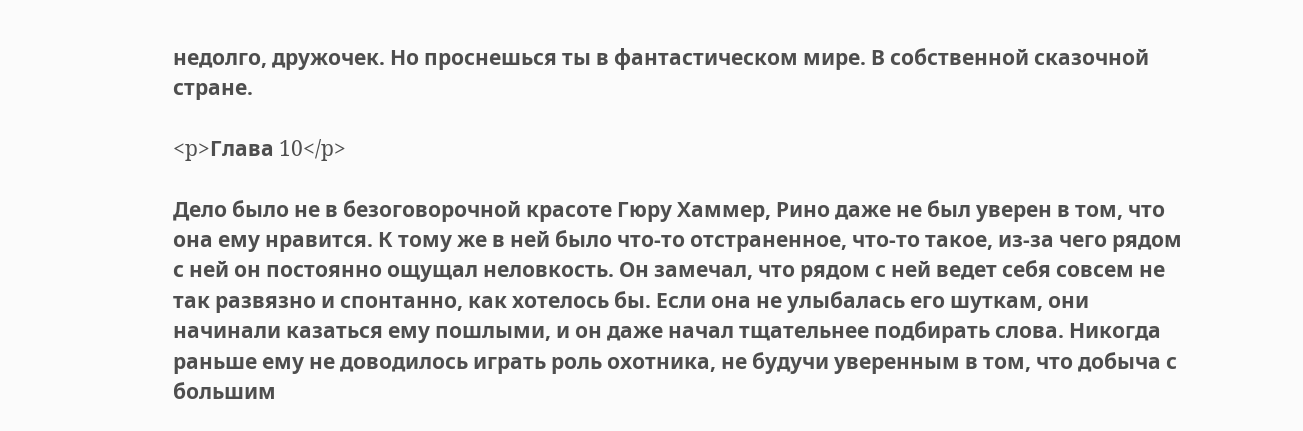недолго, дружочек. Но проснешься ты в фантастическом мире. В собственной сказочной стране.

<p>Глава 10</p>

Дело было не в безоговорочной красоте Гюру Хаммер, Рино даже не был уверен в том, что она ему нравится. К тому же в ней было что-то отстраненное, что-то такое, из-за чего рядом с ней он постоянно ощущал неловкость. Он замечал, что рядом с ней ведет себя совсем не так развязно и спонтанно, как хотелось бы. Если она не улыбалась его шуткам, они начинали казаться ему пошлыми, и он даже начал тщательнее подбирать слова. Никогда раньше ему не доводилось играть роль охотника, не будучи уверенным в том, что добыча с большим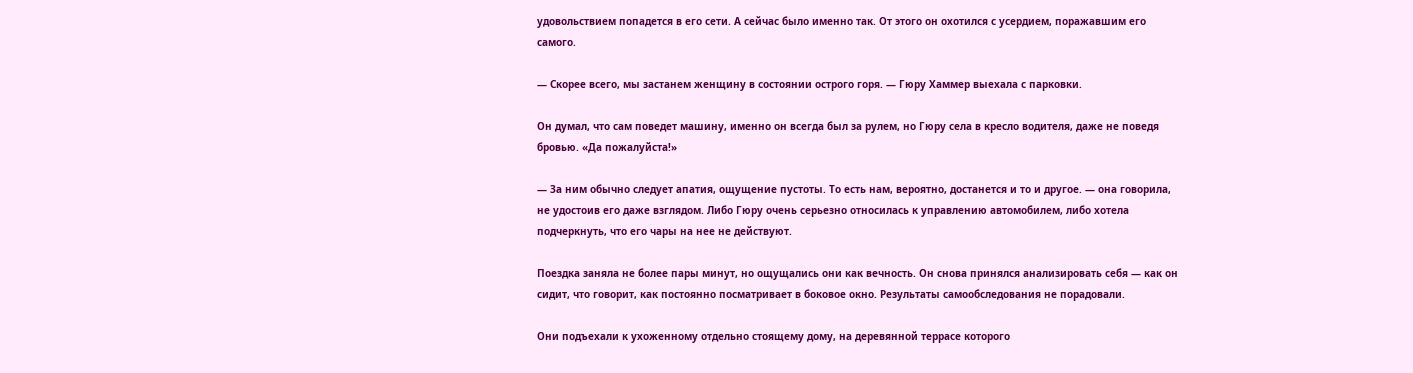удовольствием попадется в его сети. А сейчас было именно так. От этого он охотился с усердием, поражавшим его самого.

— Скорее всего, мы застанем женщину в состоянии острого горя. — Гюру Хаммер выехала с парковки.

Он думал, что сам поведет машину, именно он всегда был за рулем, но Гюру села в кресло водителя, даже не поведя бровью. «Да пожалуйста!»

— За ним обычно следует апатия, ощущение пустоты. То есть нам, вероятно, достанется и то и другое. — она говорила, не удостоив его даже взглядом. Либо Гюру очень серьезно относилась к управлению автомобилем, либо хотела подчеркнуть, что его чары на нее не действуют.

Поездка заняла не более пары минут, но ощущались они как вечность. Он снова принялся анализировать себя — как он сидит, что говорит, как постоянно посматривает в боковое окно. Результаты самообследования не порадовали.

Они подъехали к ухоженному отдельно стоящему дому, на деревянной террасе которого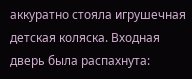аккуратно стояла игрушечная детская коляска. Входная дверь была распахнута: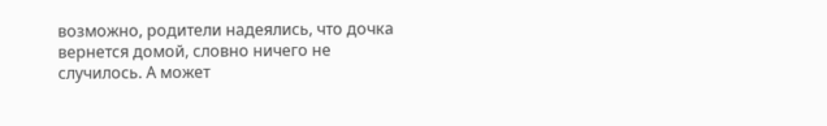возможно, родители надеялись, что дочка вернется домой, словно ничего не случилось. А может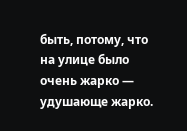быть, потому, что на улице было очень жарко — удушающе жарко.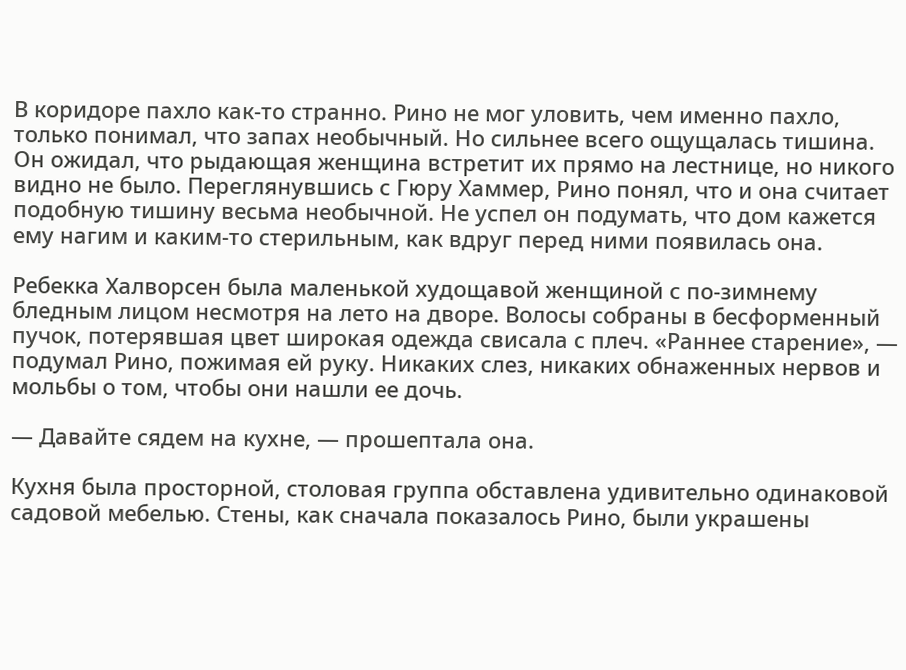В коридоре пахло как-то странно. Рино не мог уловить, чем именно пахло, только понимал, что запах необычный. Но сильнее всего ощущалась тишина. Он ожидал, что рыдающая женщина встретит их прямо на лестнице, но никого видно не было. Переглянувшись с Гюру Хаммер, Рино понял, что и она считает подобную тишину весьма необычной. Не успел он подумать, что дом кажется ему нагим и каким-то стерильным, как вдруг перед ними появилась она.

Ребекка Халворсен была маленькой худощавой женщиной с по-зимнему бледным лицом несмотря на лето на дворе. Волосы собраны в бесформенный пучок, потерявшая цвет широкая одежда свисала с плеч. «Раннее старение», — подумал Рино, пожимая ей руку. Никаких слез, никаких обнаженных нервов и мольбы о том, чтобы они нашли ее дочь.

— Давайте сядем на кухне, — прошептала она.

Кухня была просторной, столовая группа обставлена удивительно одинаковой садовой мебелью. Стены, как сначала показалось Рино, были украшены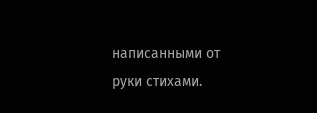написанными от руки стихами.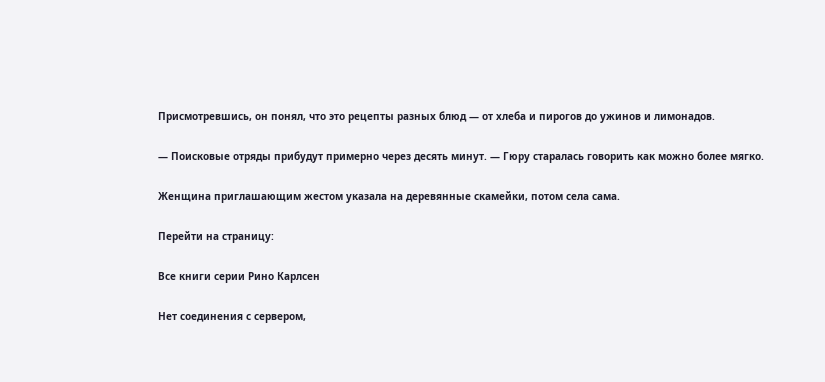Присмотревшись, он понял, что это рецепты разных блюд — от хлеба и пирогов до ужинов и лимонадов.

— Поисковые отряды прибудут примерно через десять минут. — Гюру старалась говорить как можно более мягко.

Женщина приглашающим жестом указала на деревянные скамейки, потом села сама.

Перейти на страницу:

Все книги серии Рино Карлсен

Нет соединения с сервером,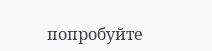попробуйте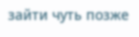зайти чуть позже